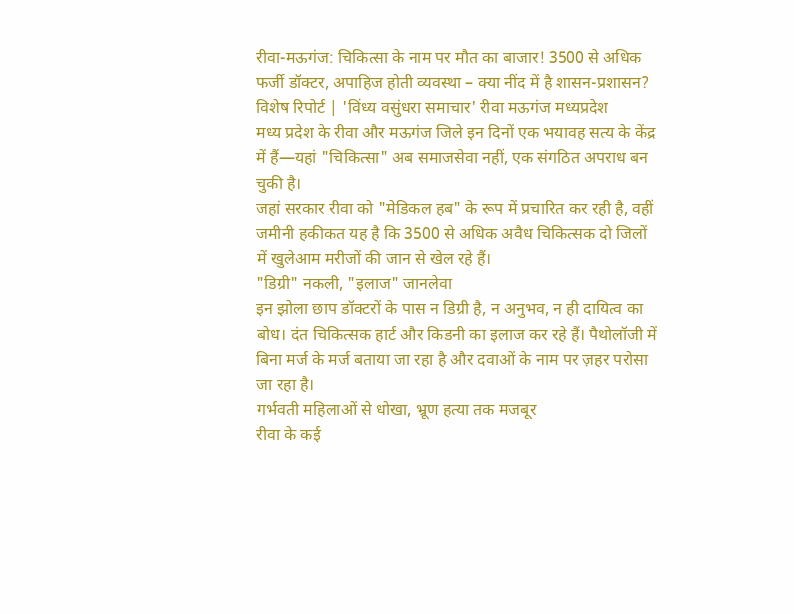रीवा-मऊगंज: चिकित्सा के नाम पर मौत का बाजार! 3500 से अधिक फर्जी डॉक्टर, अपाहिज होती व्यवस्था – क्या नींद में है शासन-प्रशासन?
विशेष रिपोर्ट | 'विंध्य वसुंधरा समाचार' रीवा मऊगंज मध्यप्रदेश
मध्य प्रदेश के रीवा और मऊगंज जिले इन दिनों एक भयावह सत्य के केंद्र में हैं—यहां "चिकित्सा" अब समाजसेवा नहीं, एक संगठित अपराध बन चुकी है।
जहां सरकार रीवा को "मेडिकल हब" के रूप में प्रचारित कर रही है, वहीं जमीनी हकीकत यह है कि 3500 से अधिक अवैध चिकित्सक दो जिलों में खुलेआम मरीजों की जान से खेल रहे हैं।
"डिग्री" नकली, "इलाज" जानलेवा
इन झोला छाप डॉक्टरों के पास न डिग्री है, न अनुभव, न ही दायित्व का बोध। दंत चिकित्सक हार्ट और किडनी का इलाज कर रहे हैं। पैथोलॉजी में बिना मर्ज के मर्ज बताया जा रहा है और दवाओं के नाम पर ज़हर परोसा जा रहा है।
गर्भवती महिलाओं से धोखा, भ्रूण हत्या तक मजबूर
रीवा के कई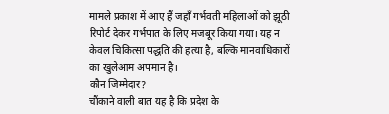मामले प्रकाश में आए हैं जहाँ गर्भवती महिलाओं को झूठी रिपोर्ट देकर गर्भपात के लिए मजबूर किया गया। यह न केवल चिकित्सा पद्धति की हत्या है, बल्कि मानवाधिकारों का खुलेआम अपमान है।
कौन जिम्मेदार?
चौंकाने वाली बात यह है कि प्रदेश के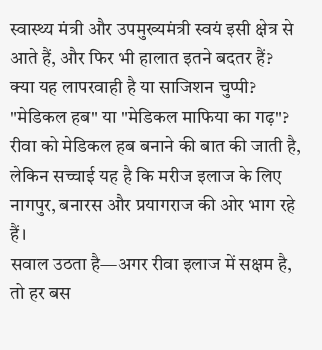स्वास्थ्य मंत्री और उपमुख्यमंत्री स्वयं इसी क्षेत्र से आते हैं, और फिर भी हालात इतने बदतर हैं?
क्या यह लापरवाही है या साजिशन चुप्पी?
"मेडिकल हब" या "मेडिकल माफिया का गढ़"?
रीवा को मेडिकल हब बनाने की बात की जाती है, लेकिन सच्चाई यह है कि मरीज इलाज के लिए नागपुर, बनारस और प्रयागराज की ओर भाग रहे हैं।
सवाल उठता है—अगर रीवा इलाज में सक्षम है, तो हर बस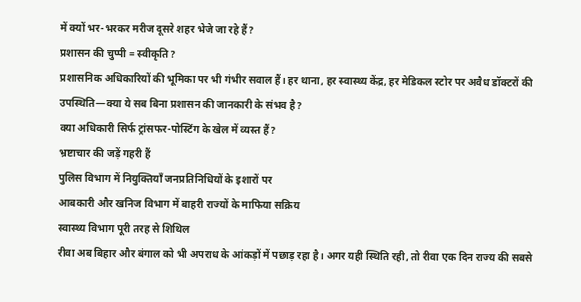में क्यों भर-भरकर मरीज दूसरे शहर भेजे जा रहे हैं?
प्रशासन की चुप्पी = स्वीकृति?
प्रशासनिक अधिकारियों की भूमिका पर भी गंभीर सवाल हैं। हर थाना, हर स्वास्थ्य केंद्र, हर मेडिकल स्टोर पर अवैध डॉक्टरों की उपस्थिति—क्या ये सब बिना प्रशासन की जानकारी के संभव है?
क्या अधिकारी सिर्फ ट्रांसफर-पोस्टिंग के खेल में व्यस्त हैं?
भ्रष्टाचार की जड़ें गहरी हैं
पुलिस विभाग में नियुक्तियाँ जनप्रतिनिधियों के इशारों पर
आबकारी और खनिज विभाग में बाहरी राज्यों के माफिया सक्रिय
स्वास्थ्य विभाग पूरी तरह से शिथिल
रीवा अब बिहार और बंगाल को भी अपराध के आंकड़ों में पछाड़ रहा है। अगर यही स्थिति रही, तो रीवा एक दिन राज्य की सबसे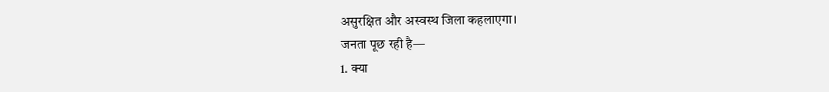असुरक्षित और अस्वस्थ जिला कहलाएगा।
जनता पूछ रही है—
1. क्या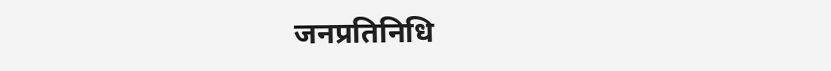जनप्रतिनिधि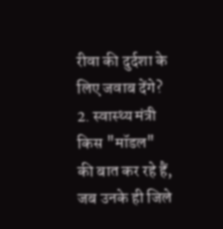रीवा की दुर्दशा के लिए जवाब देंगे?
2. स्वास्थ्य मंत्री किस "मॉडल" की बात कर रहे हैं, जब उनके ही जिले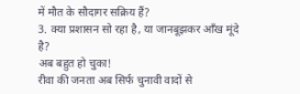में मौत के सौदागर सक्रिय हैं?
3. क्या प्रशासन सो रहा है, या जानबूझकर आँख मूंदे है?
अब बहुत हो चुका!
रीवा की जनता अब सिर्फ चुनावी वादों से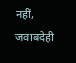नहीं, जवाबदेही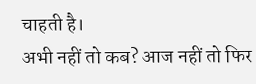चाहती है।
अभी नहीं तो कब? आज नहीं तो फिर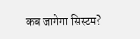कब जागेगा सिस्टम?